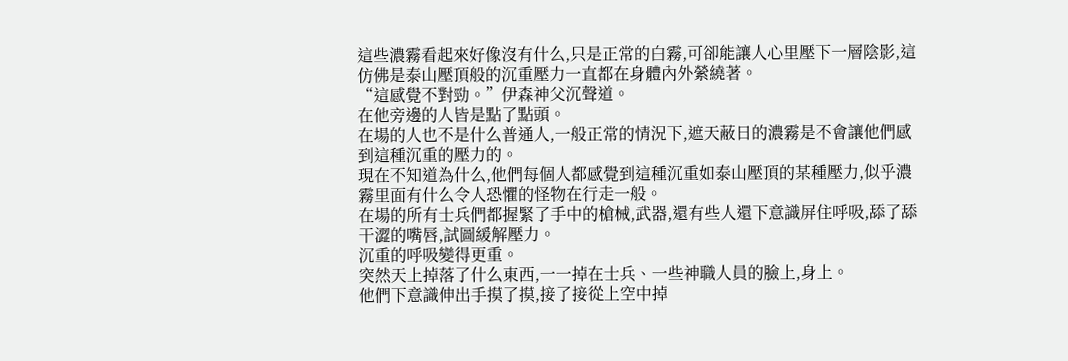這些濃霧看起來好像沒有什么,只是正常的白霧,可卻能讓人心里壓下一層陰影,這仿佛是泰山壓頂般的沉重壓力一直都在身體內外縈繞著。
“這感覺不對勁。”伊森神父沉聲道。
在他旁邊的人皆是點了點頭。
在場的人也不是什么普通人,一般正常的情況下,遮天蔽日的濃霧是不會讓他們感到這種沉重的壓力的。
現在不知道為什么,他們每個人都感覺到這種沉重如泰山壓頂的某種壓力,似乎濃霧里面有什么令人恐懼的怪物在行走一般。
在場的所有士兵們都握緊了手中的槍械,武器,還有些人還下意識屏住呼吸,舔了舔干澀的嘴唇,試圖緩解壓力。
沉重的呼吸變得更重。
突然天上掉落了什么東西,一一掉在士兵、一些神職人員的臉上,身上。
他們下意識伸出手摸了摸,接了接從上空中掉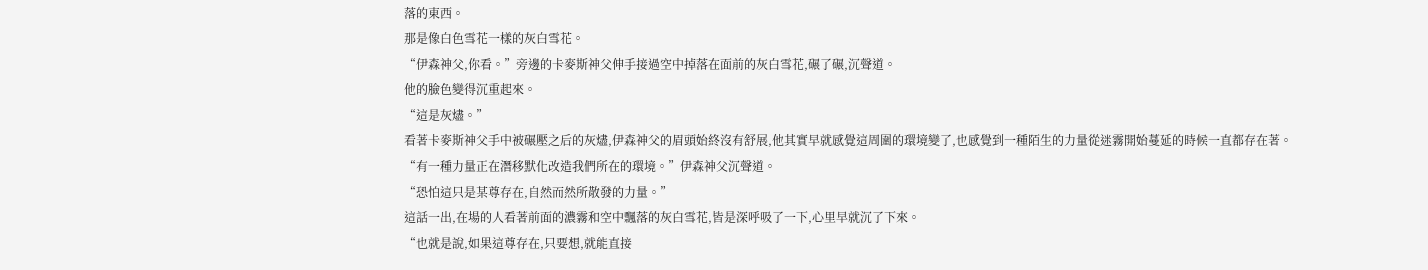落的東西。
那是像白色雪花一樣的灰白雪花。
“伊森神父,你看。”旁邊的卡麥斯神父伸手接過空中掉落在面前的灰白雪花,碾了碾,沉聲道。
他的臉色變得沉重起來。
“這是灰燼。”
看著卡麥斯神父手中被碾壓之后的灰燼,伊森神父的眉頭始終沒有舒展,他其實早就感覺這周圍的環境變了,也感覺到一種陌生的力量從迷霧開始蔓延的時候一直都存在著。
“有一種力量正在潛移默化改造我們所在的環境。”伊森神父沉聲道。
“恐怕這只是某尊存在,自然而然所散發的力量。”
這話一出,在場的人看著前面的濃霧和空中飄落的灰白雪花,皆是深呼吸了一下,心里早就沉了下來。
“也就是說,如果這尊存在,只要想,就能直接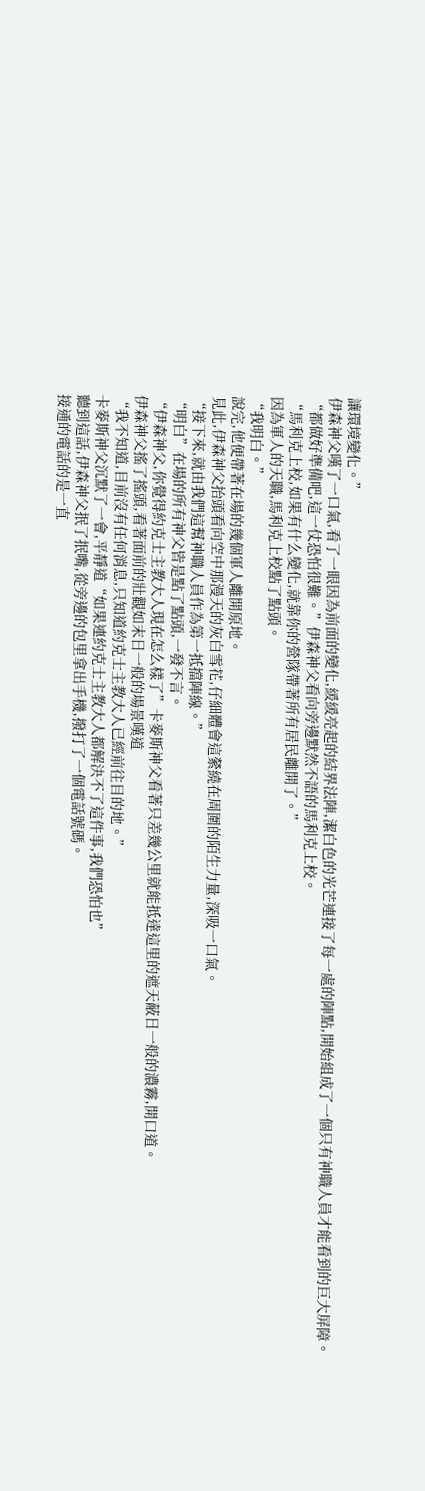讓環境變化。”
伊森神父嘆了一口氣,看了一眼因為前面的變化,緩緩亮起的結界法陣,潔白色的光芒連接了每一處的陣點,開始組成了一個只有神職人員才能看到的巨大屏障。
“都做好準備吧,這一仗恐怕很難。”伊森神父看向旁邊默然不語的馬利克上校。
“馬利克上校,如果有什么變化,就靠你的營隊帶著所有居民離開了。”
因為軍人的天職,馬利克上校點了點頭。
“我明白。”
說完,他便帶著在場的幾個軍人離開原地。
見此,伊森神父抬頭看向空中那漫天的灰白雪花,仔細體會這縈繞在周圍的陌生力量,深吸一口氣。
“接下來,就由我們這幫神職人員作為第一抵擋陣線。”
“明白”在場的所有神父皆是點了點頭,一發不言。
“伊森神父,你覺得約克士主教大人現在怎么樣了”卡麥斯神父看著只差幾公里就能抵達這里的遮天蔽日一般的濃霧,開口道。
伊森神父搖了搖頭,看著面前的壯觀如末日一般的場景嘆道
“我不知道,目前沒有任何消息,只知道約克士主教大人已經前往目的地。”
卡麥斯神父沉默了一會,平靜道“如果連約克士主教大人都解決不了這件事,我們恐怕也”
聽到這話,伊森神父抿了抿嘴,從旁邊的包里拿出手機,撥打了一個電話號碼。
接通的電話的是一直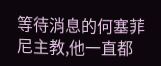等待消息的何塞菲尼主教,他一直都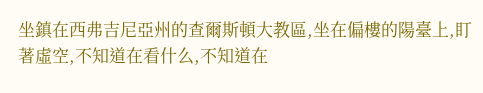坐鎮在西弗吉尼亞州的查爾斯頓大教區,坐在偏樓的陽臺上,盯著虛空,不知道在看什么,不知道在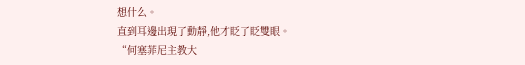想什么。
直到耳邊出現了動靜,他才眨了眨雙眼。
“何塞菲尼主教大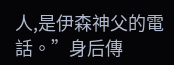人,是伊森神父的電話。”身后傳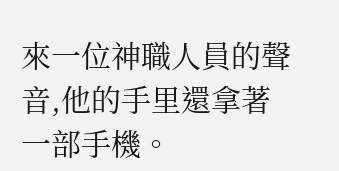來一位神職人員的聲音,他的手里還拿著一部手機。